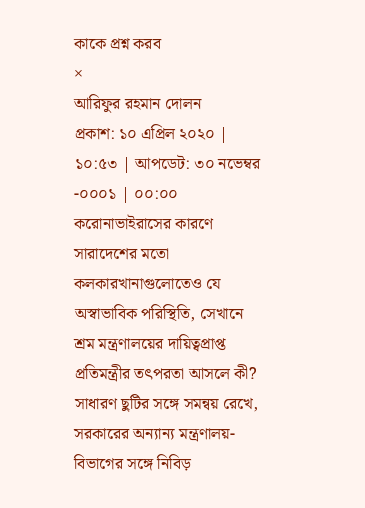কাকে প্রশ্ন করব
×
আরিফুর রহমান দোলন
প্রকাশ: ১০ এপ্রিল ২০২০ | ১০:৫৩ | আপডেট: ৩০ নভেম্বর -০০০১ | ০০:০০
করোনাভাইরাসের কারণে সারাদেশের মতো কলকারখানাগুলোতেও যে অস্বাভাবিক পরিস্থিতি, সেখানে শ্রম মন্ত্রণালয়ের দায়িত্বপ্রাপ্ত প্রতিমন্ত্রীর তৎপরতা আসলে কী? সাধারণ ছুটির সঙ্গে সমন্বয় রেখে, সরকারের অন্যান্য মন্ত্রণালয়-বিভাগের সঙ্গে নিবিড়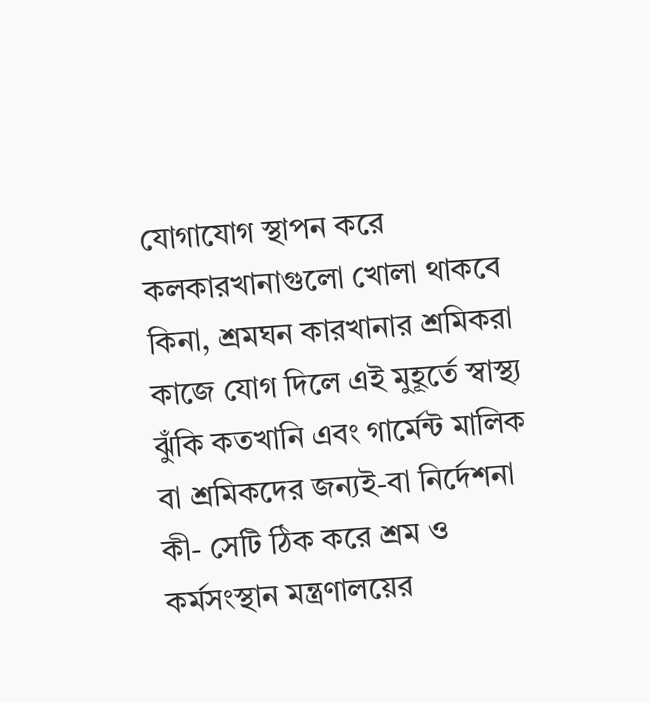যোগাযোগ স্থাপন করে কলকারখানাগুলো খোলা থাকবে কিনা, শ্রমঘন কারখানার শ্রমিকরা কাজে যোগ দিলে এই মুহূর্তে স্বাস্থ্য ঝুঁকি কতখানি এবং গার্মেন্ট মালিক বা শ্রমিকদের জন্যই-বা নির্দেশনা কী- সেটি ঠিক করে শ্রম ও কর্মসংস্থান মন্ত্রণালয়ের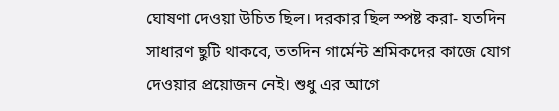ঘোষণা দেওয়া উচিত ছিল। দরকার ছিল স্পষ্ট করা- যতদিন সাধারণ ছুটি থাকবে, ততদিন গার্মেন্ট শ্রমিকদের কাজে যোগ দেওয়ার প্রয়োজন নেই। শুধু এর আগে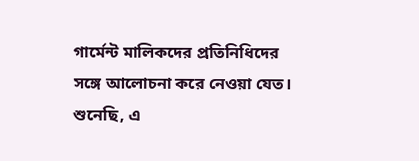গার্মেন্ট মালিকদের প্রতিনিধিদের
সঙ্গে আলোচনা করে নেওয়া যেত।
শুনেছি, এ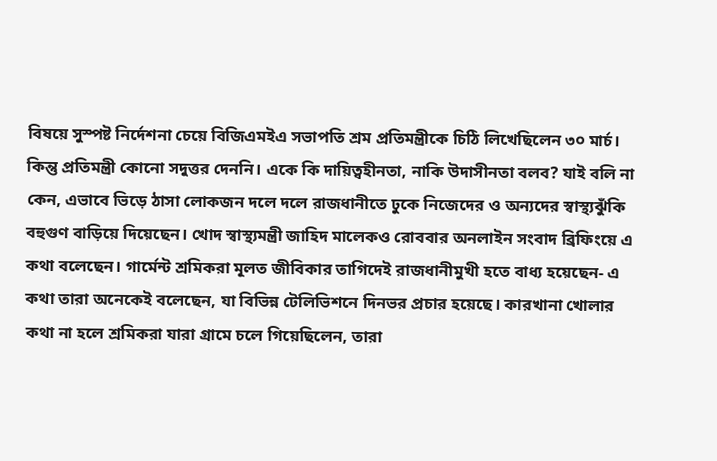বিষয়ে সুস্পষ্ট নির্দেশনা চেয়ে বিজিএমইএ সভাপতি শ্রম প্রতিমন্ত্রীকে চিঠি লিখেছিলেন ৩০ মার্চ। কিন্তু প্রতিমন্ত্রী কোনো সদুত্তর দেননি। একে কি দায়িত্বহীনতা, নাকি উদাসীনতা বলব? যাই বলি না কেন, এভাবে ভিড়ে ঠাসা লোকজন দলে দলে রাজধানীতে ঢুকে নিজেদের ও অন্যদের স্বাস্থ্যঝুঁকি বহুগুণ বাড়িয়ে দিয়েছেন। খোদ স্বাস্থ্যমন্ত্রী জাহিদ মালেকও রোববার অনলাইন সংবাদ ব্রিফিংয়ে এ কথা বলেছেন। গার্মেন্ট শ্রমিকরা মূলত জীবিকার তাগিদেই রাজধানীমুখী হতে বাধ্য হয়েছেন- এ কথা তারা অনেকেই বলেছেন, যা বিভিন্ন টেলিভিশনে দিনভর প্রচার হয়েছে। কারখানা খোলার কথা না হলে শ্রমিকরা যারা গ্রামে চলে গিয়েছিলেন, তারা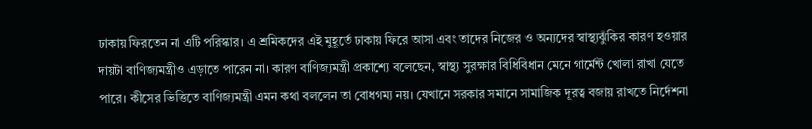ঢাকায় ফিরতেন না এটি পরিস্কার। এ শ্রমিকদের এই মুহূর্তে ঢাকায় ফিরে আসা এবং তাদের নিজের ও অন্যদের স্বাস্থ্যঝুঁকির কারণ হওয়ার দায়টা বাণিজ্যমন্ত্রীও এড়াতে পারেন না। কারণ বাণিজ্যমন্ত্রী প্রকাশ্যে বলেছেন, স্বাস্থ্য সুরক্ষার বিধিবিধান মেনে গার্মেন্ট খোলা রাখা যেতে পারে। কীসের ভিত্তিতে বাণিজ্যমন্ত্রী এমন কথা বললেন তা বোধগম্য নয়। যেখানে সরকার সমানে সামাজিক দূরত্ব বজায় রাখতে নির্দেশনা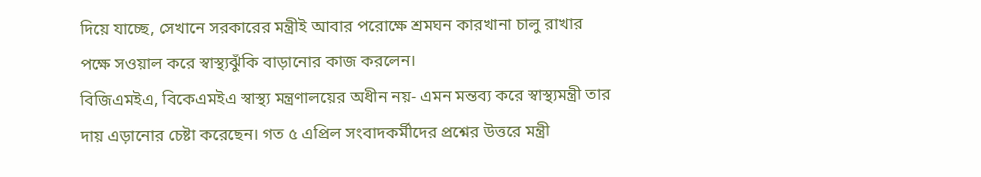দিয়ে যাচ্ছে, সেখানে সরকারের মন্ত্রীই আবার পরোক্ষে শ্রমঘন কারখানা চালু রাখার পক্ষে সওয়াল করে স্বাস্থ্যঝুঁকি বাড়ানোর কাজ করলেন।
বিজিএমইএ, বিকেএমইএ স্বাস্থ্য মন্ত্রণালয়ের অধীন নয়- এমন মন্তব্য করে স্বাস্থ্যমন্ত্রী তার দায় এড়ানোর চেষ্টা করেছেন। গত ৫ এপ্রিল সংবাদকর্মীদের প্রশ্নের উত্তরে মন্ত্রী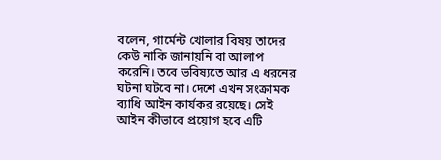বলেন, গার্মেন্ট খোলার বিষয় তাদের কেউ নাকি জানায়নি বা আলাপ করেনি। তবে ভবিষ্যতে আর এ ধরনের ঘটনা ঘটবে না। দেশে এখন সংক্রামক ব্যাধি আইন কার্যকর রয়েছে। সেই আইন কীভাবে প্রয়োগ হবে এটি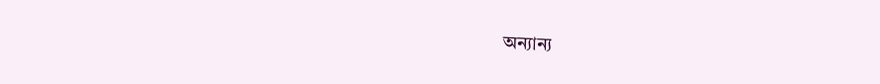অন্যান্য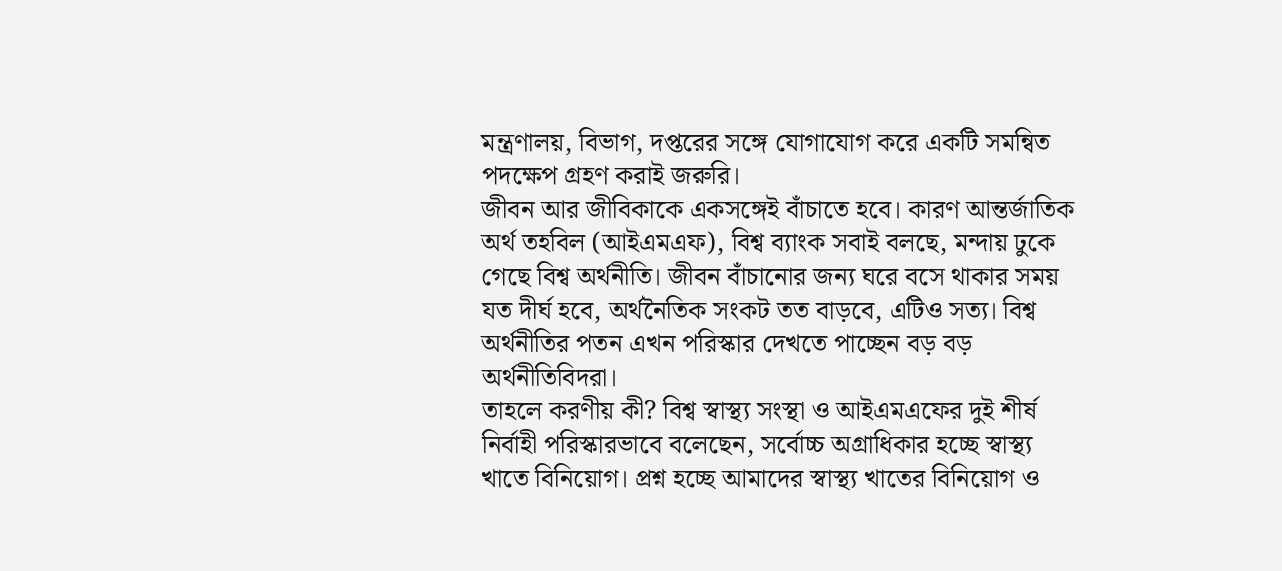মন্ত্রণালয়, বিভাগ, দপ্তরের সঙ্গে যোগাযোগ করে একটি সমন্বিত পদক্ষেপ গ্রহণ করাই জরুরি।
জীবন আর জীবিকাকে একসঙ্গেই বাঁচাতে হবে। কারণ আন্তর্জাতিক অর্থ তহবিল (আইএমএফ), বিশ্ব ব্যাংক সবাই বলছে, মন্দায় ঢুকে গেছে বিশ্ব অর্থনীতি। জীবন বাঁচানোর জন্য ঘরে বসে থাকার সময় যত দীর্ঘ হবে, অর্থনৈতিক সংকট তত বাড়বে, এটিও সত্য। বিশ্ব অর্থনীতির পতন এখন পরিস্কার দেখতে পাচ্ছেন বড় বড় অর্থনীতিবিদরা।
তাহলে করণীয় কী? বিশ্ব স্বাস্থ্য সংস্থা ও আইএমএফের দুই শীর্ষ নির্বাহী পরিস্কারভাবে বলেছেন, সর্বোচ্চ অগ্রাধিকার হচ্ছে স্বাস্থ্য খাতে বিনিয়োগ। প্রশ্ন হচ্ছে আমাদের স্বাস্থ্য খাতের বিনিয়োগ ও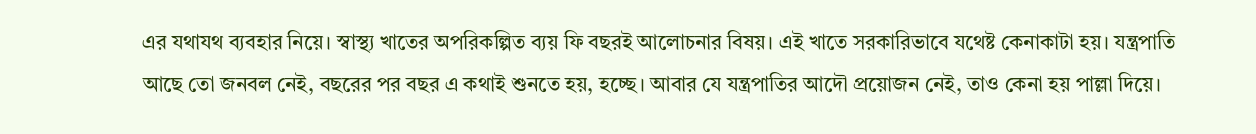এর যথাযথ ব্যবহার নিয়ে। স্বাস্থ্য খাতের অপরিকল্পিত ব্যয় ফি বছরই আলোচনার বিষয়। এই খাতে সরকারিভাবে যথেষ্ট কেনাকাটা হয়। যন্ত্রপাতি আছে তো জনবল নেই, বছরের পর বছর এ কথাই শুনতে হয়, হচ্ছে। আবার যে যন্ত্রপাতির আদৌ প্রয়োজন নেই, তাও কেনা হয় পাল্লা দিয়ে।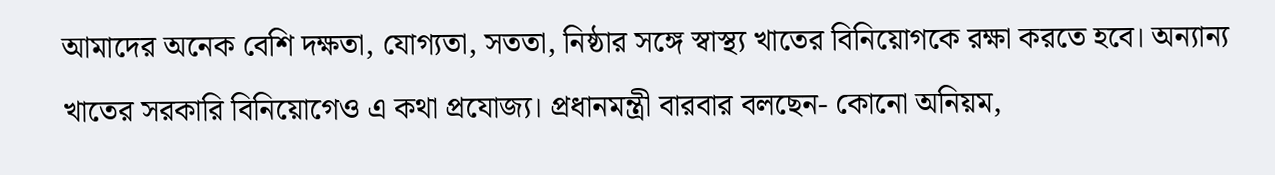আমাদের অনেক বেশি দক্ষতা, যোগ্যতা, সততা, নিষ্ঠার সঙ্গে স্বাস্থ্য খাতের বিনিয়োগকে রক্ষা করতে হবে। অন্যান্য খাতের সরকারি বিনিয়োগেও এ কথা প্রযোজ্য। প্রধানমন্ত্রী বারবার বলছেন- কোনো অনিয়ম,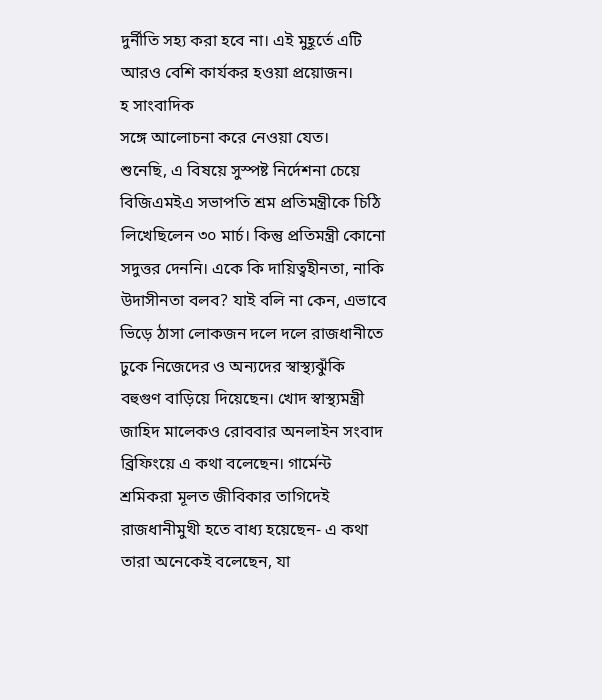দুর্নীতি সহ্য করা হবে না। এই মুহূর্তে এটি আরও বেশি কার্যকর হওয়া প্রয়োজন।
হ সাংবাদিক
সঙ্গে আলোচনা করে নেওয়া যেত।
শুনেছি, এ বিষয়ে সুস্পষ্ট নির্দেশনা চেয়ে বিজিএমইএ সভাপতি শ্রম প্রতিমন্ত্রীকে চিঠি লিখেছিলেন ৩০ মার্চ। কিন্তু প্রতিমন্ত্রী কোনো সদুত্তর দেননি। একে কি দায়িত্বহীনতা, নাকি উদাসীনতা বলব? যাই বলি না কেন, এভাবে ভিড়ে ঠাসা লোকজন দলে দলে রাজধানীতে ঢুকে নিজেদের ও অন্যদের স্বাস্থ্যঝুঁকি বহুগুণ বাড়িয়ে দিয়েছেন। খোদ স্বাস্থ্যমন্ত্রী জাহিদ মালেকও রোববার অনলাইন সংবাদ ব্রিফিংয়ে এ কথা বলেছেন। গার্মেন্ট শ্রমিকরা মূলত জীবিকার তাগিদেই রাজধানীমুখী হতে বাধ্য হয়েছেন- এ কথা তারা অনেকেই বলেছেন, যা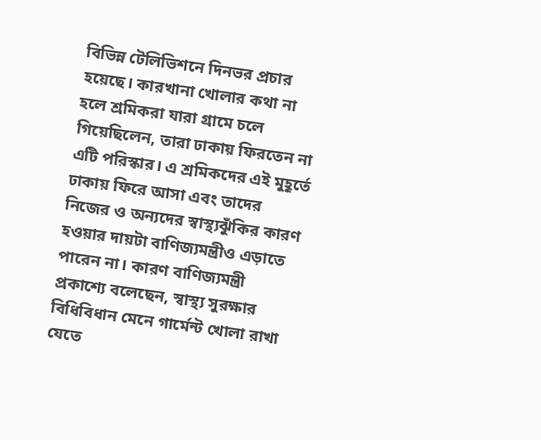বিভিন্ন টেলিভিশনে দিনভর প্রচার হয়েছে। কারখানা খোলার কথা না হলে শ্রমিকরা যারা গ্রামে চলে গিয়েছিলেন, তারা ঢাকায় ফিরতেন না এটি পরিস্কার। এ শ্রমিকদের এই মুহূর্তে ঢাকায় ফিরে আসা এবং তাদের নিজের ও অন্যদের স্বাস্থ্যঝুঁকির কারণ হওয়ার দায়টা বাণিজ্যমন্ত্রীও এড়াতে পারেন না। কারণ বাণিজ্যমন্ত্রী প্রকাশ্যে বলেছেন, স্বাস্থ্য সুরক্ষার বিধিবিধান মেনে গার্মেন্ট খোলা রাখা যেতে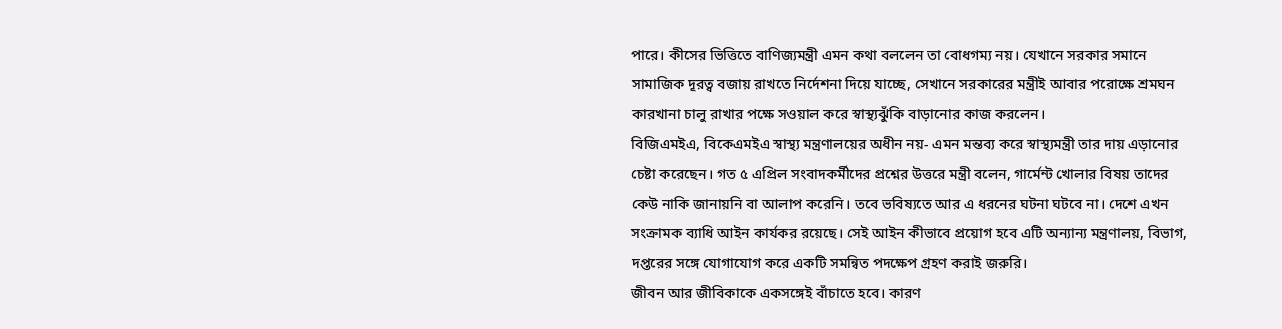পারে। কীসের ভিত্তিতে বাণিজ্যমন্ত্রী এমন কথা বললেন তা বোধগম্য নয়। যেখানে সরকার সমানে সামাজিক দূরত্ব বজায় রাখতে নির্দেশনা দিয়ে যাচ্ছে, সেখানে সরকারের মন্ত্রীই আবার পরোক্ষে শ্রমঘন কারখানা চালু রাখার পক্ষে সওয়াল করে স্বাস্থ্যঝুঁকি বাড়ানোর কাজ করলেন।
বিজিএমইএ, বিকেএমইএ স্বাস্থ্য মন্ত্রণালয়ের অধীন নয়- এমন মন্তব্য করে স্বাস্থ্যমন্ত্রী তার দায় এড়ানোর চেষ্টা করেছেন। গত ৫ এপ্রিল সংবাদকর্মীদের প্রশ্নের উত্তরে মন্ত্রী বলেন, গার্মেন্ট খোলার বিষয় তাদের কেউ নাকি জানায়নি বা আলাপ করেনি। তবে ভবিষ্যতে আর এ ধরনের ঘটনা ঘটবে না। দেশে এখন সংক্রামক ব্যাধি আইন কার্যকর রয়েছে। সেই আইন কীভাবে প্রয়োগ হবে এটি অন্যান্য মন্ত্রণালয়, বিভাগ, দপ্তরের সঙ্গে যোগাযোগ করে একটি সমন্বিত পদক্ষেপ গ্রহণ করাই জরুরি।
জীবন আর জীবিকাকে একসঙ্গেই বাঁচাতে হবে। কারণ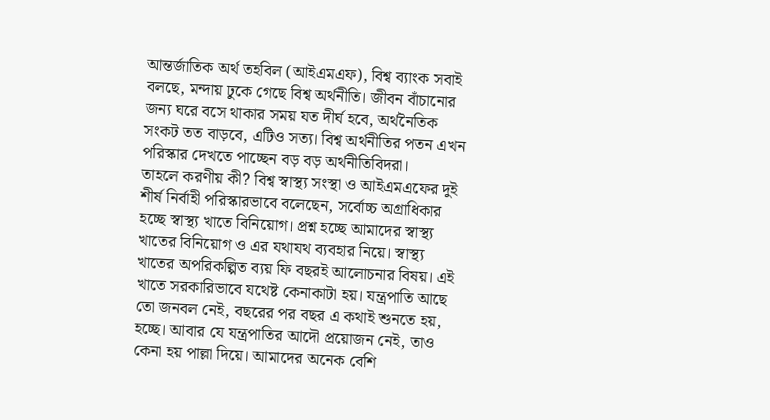আন্তর্জাতিক অর্থ তহবিল (আইএমএফ), বিশ্ব ব্যাংক সবাই বলছে, মন্দায় ঢুকে গেছে বিশ্ব অর্থনীতি। জীবন বাঁচানোর জন্য ঘরে বসে থাকার সময় যত দীর্ঘ হবে, অর্থনৈতিক সংকট তত বাড়বে, এটিও সত্য। বিশ্ব অর্থনীতির পতন এখন পরিস্কার দেখতে পাচ্ছেন বড় বড় অর্থনীতিবিদরা।
তাহলে করণীয় কী? বিশ্ব স্বাস্থ্য সংস্থা ও আইএমএফের দুই শীর্ষ নির্বাহী পরিস্কারভাবে বলেছেন, সর্বোচ্চ অগ্রাধিকার হচ্ছে স্বাস্থ্য খাতে বিনিয়োগ। প্রশ্ন হচ্ছে আমাদের স্বাস্থ্য খাতের বিনিয়োগ ও এর যথাযথ ব্যবহার নিয়ে। স্বাস্থ্য খাতের অপরিকল্পিত ব্যয় ফি বছরই আলোচনার বিষয়। এই খাতে সরকারিভাবে যথেষ্ট কেনাকাটা হয়। যন্ত্রপাতি আছে তো জনবল নেই, বছরের পর বছর এ কথাই শুনতে হয়, হচ্ছে। আবার যে যন্ত্রপাতির আদৌ প্রয়োজন নেই, তাও কেনা হয় পাল্লা দিয়ে। আমাদের অনেক বেশি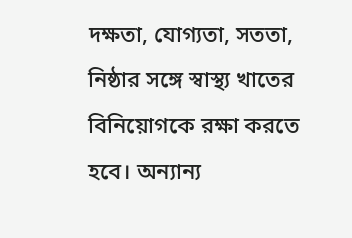দক্ষতা, যোগ্যতা, সততা, নিষ্ঠার সঙ্গে স্বাস্থ্য খাতের বিনিয়োগকে রক্ষা করতে হবে। অন্যান্য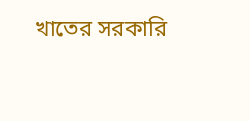খাতের সরকারি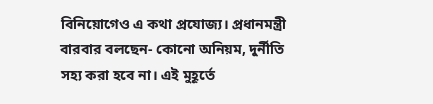বিনিয়োগেও এ কথা প্রযোজ্য। প্রধানমন্ত্রী বারবার বলছেন- কোনো অনিয়ম, দুর্নীতি সহ্য করা হবে না। এই মুহূর্তে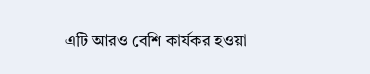এটি আরও বেশি কার্যকর হওয়া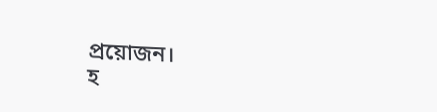প্রয়োজন।
হ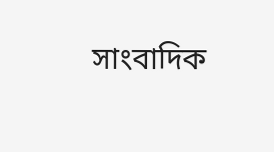সাংবাদিক